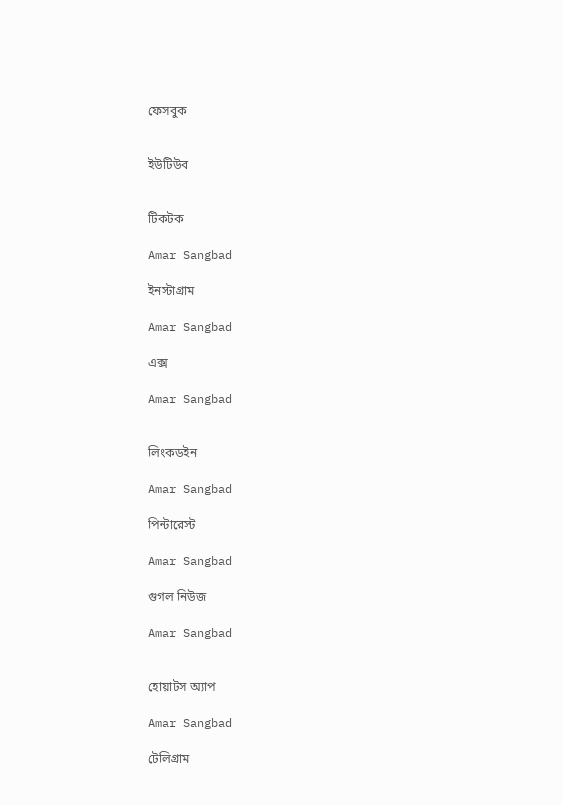ফেসবুক


ইউটিউব


টিকটক

Amar Sangbad

ইনস্টাগ্রাম

Amar Sangbad

এক্স

Amar Sangbad


লিংকডইন

Amar Sangbad

পিন্টারেস্ট

Amar Sangbad

গুগল নিউজ

Amar Sangbad


হোয়াটস অ্যাপ

Amar Sangbad

টেলিগ্রাম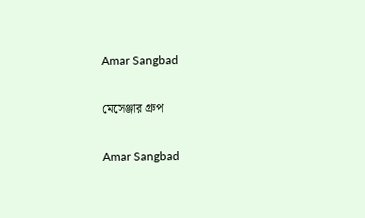Amar Sangbad

মেসেঞ্জার গ্রুপ

Amar Sangbad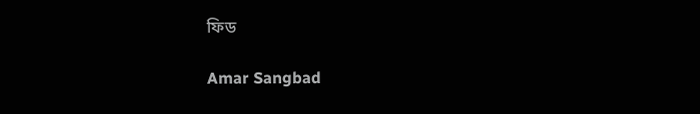ফিড

Amar Sangbad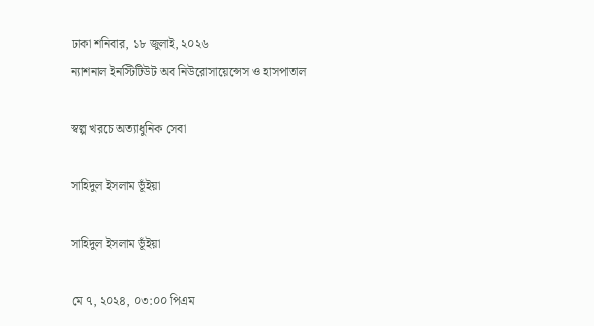ঢাকা শনিবার, ১৮ জুলাই, ২০২৬
ন্যাশনাল ইনস্টিটিউট অব নিউরোসায়েন্সেস ও হাসপাতাল

স্বল্প খরচে অত্যাধুনিক সেবা

সাহিদুল ইসলাম ভূঁইয়া

সাহিদুল ইসলাম ভূঁইয়া

মে ৭, ২০২৪, ০৩:০০ পিএম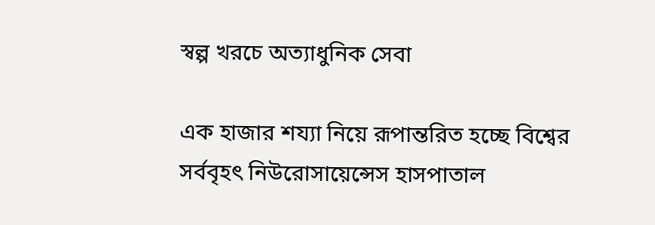স্বল্প খরচে অত্যাধুনিক সেবা

এক হাজার শয্যা নিয়ে রূপান্তরিত হচ্ছে বিশ্বের সর্ববৃহৎ নিউরোসায়েন্সেস হাসপাতাল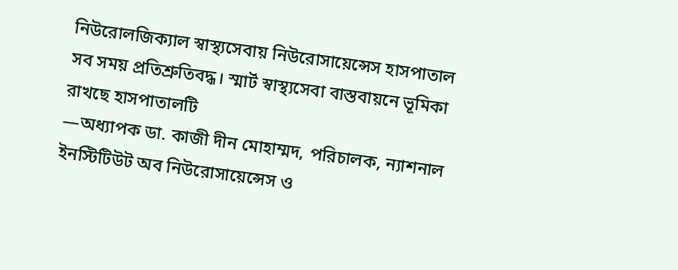নিউরোলজিক্যাল স্বাস্থ্যসেবায় নিউরোসায়েন্সেস হাসপাতাল সব সময় প্রতিশ্রুতিবদ্ধ। স্মার্ট স্বাস্থ্যসেবা বাস্তবায়নে ভূমিকা রাখছে হাসপাতালটি
—অধ্যাপক ডা. কাজী দীন মোহাম্মদ, পরিচালক, ন্যাশনাল ইনস্টিটিউট অব নিউরোসায়েন্সেস ও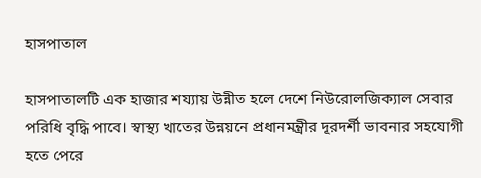হাসপাতাল

হাসপাতালটি এক হাজার শয্যায় উন্নীত হলে দেশে নিউরোলজিক্যাল সেবার পরিধি বৃদ্ধি পাবে। স্বাস্থ্য খাতের উন্নয়নে প্রধানমন্ত্রীর দূরদর্শী ভাবনার সহযোগী হতে পেরে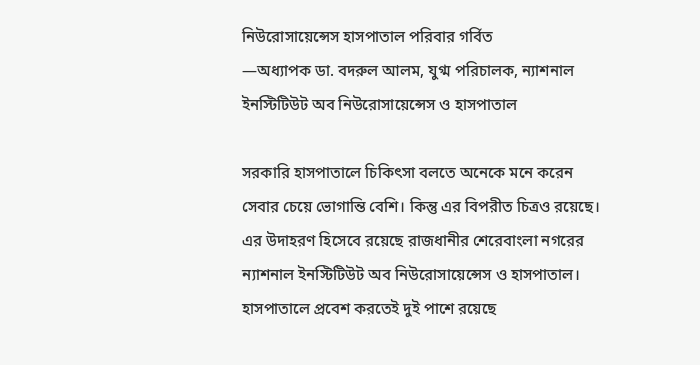নিউরোসায়েন্সেস হাসপাতাল পরিবার গর্বিত
—অধ্যাপক ডা. বদরুল আলম, যুগ্ম পরিচালক, ন্যাশনাল ইনস্টিটিউট অব নিউরোসায়েন্সেস ও হাসপাতাল

সরকারি হাসপাতালে চিকিৎসা বলতে অনেকে মনে করেন সেবার চেয়ে ভোগান্তি বেশি। কিন্তু এর বিপরীত চিত্রও রয়েছে। এর উদাহরণ হিসেবে রয়েছে রাজধানীর শেরেবাংলা নগরের ন্যাশনাল ইনস্টিটিউট অব নিউরোসায়েন্সেস ও হাসপাতাল। হাসপাতালে প্রবেশ করতেই দুই পাশে রয়েছে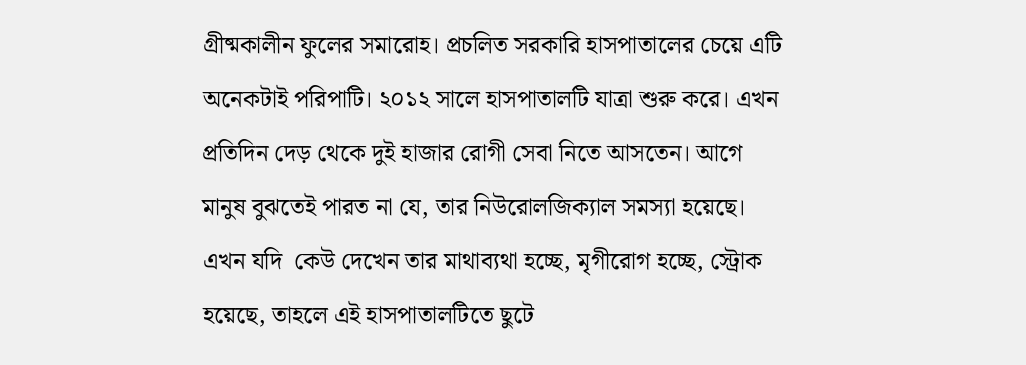গ্রীষ্মকালীন ফুলের সমারোহ। প্রচলিত সরকারি হাসপাতালের চেয়ে এটি অনেকটাই পরিপাটি। ২০১২ সালে হাসপাতালটি যাত্রা শুরু করে। এখন প্রতিদিন দেড় থেকে দুই হাজার রোগী সেবা নিতে আসতেন। আগে মানুষ বুঝতেই পারত না যে, তার নিউরোলজিক্যাল সমস্যা হয়েছে। এখন যদি  কেউ দেখেন তার মাথাব্যথা হচ্ছে, মৃগীরোগ হচ্ছে, স্ট্রোক হয়েছে, তাহলে এই হাসপাতালটিতে ছুটে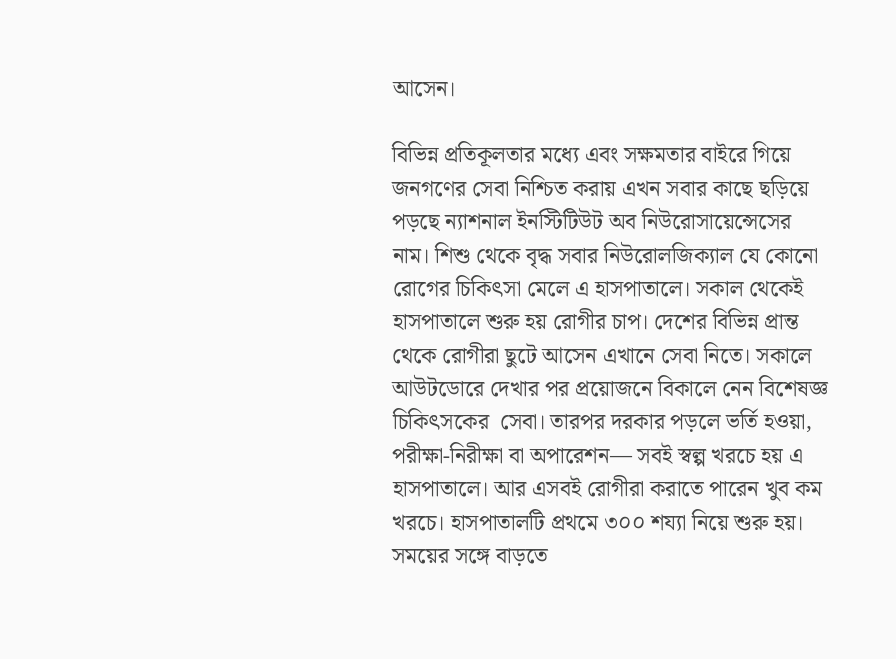আসেন।

বিভিন্ন প্রতিকূলতার মধ্যে এবং সক্ষমতার বাইরে গিয়ে জনগণের সেবা নিশ্চিত করায় এখন সবার কাছে ছড়িয়ে পড়ছে ন্যাশনাল ইনস্টিটিউট অব নিউরোসায়েন্সেসের নাম। শিশু থেকে বৃদ্ধ সবার নিউরোলজিক্যাল যে কোনো রোগের চিকিৎসা মেলে এ হাসপাতালে। সকাল থেকেই হাসপাতালে শুরু হয় রোগীর চাপ। দেশের বিভিন্ন প্রান্ত থেকে রোগীরা ছুটে আসেন এখানে সেবা নিতে। সকালে আউটডোরে দেখার পর প্রয়োজনে বিকালে নেন বিশেষজ্ঞ চিকিৎসকের  সেবা। তারপর দরকার পড়লে ভর্তি হওয়া, পরীক্ষা-নিরীক্ষা বা অপারেশন— সবই স্বল্প খরচে হয় এ হাসপাতালে। আর এসবই রোগীরা করাতে পারেন খুব কম খরচে। হাসপাতালটি প্রথমে ৩০০ শয্যা নিয়ে শুরু হয়। সময়ের সঙ্গে বাড়তে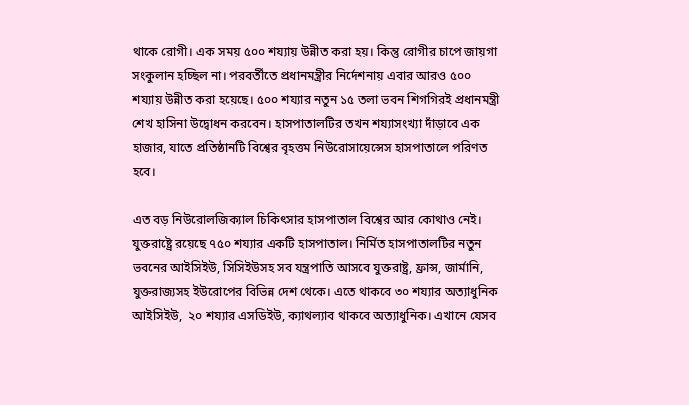থাকে রোগী। এক সময় ৫০০ শয্যায় উন্নীত করা হয়। কিন্তু রোগীর চাপে জায়গা সংকুলান হচ্ছিল না। পরবর্তীতে প্রধানমন্ত্রীর নির্দেশনায় এবার আরও ৫০০ শয্যায় উন্নীত করা হয়েছে। ৫০০ শয্যার নতুন ১৫ তলা ভবন শিগগিরই প্রধানমন্ত্রী শেখ হাসিনা উদ্বোধন করবেন। হাসপাতালটির তখন শয্যাসংখ্যা দাঁড়াবে এক হাজার, যাতে প্রতিষ্ঠানটি বিশ্বের বৃহত্তম নিউরোসায়েন্সেস হাসপাতালে পরিণত হবে।

এত বড় নিউরোলজিক্যাল চিকিৎসার হাসপাতাল বিশ্বের আর কোথাও নেই। যুক্তরাষ্ট্রে রয়েছে ৭৫০ শয্যার একটি হাসপাতাল। নির্মিত হাসপাতালটির নতুন ভবনের আইসিইউ, সিসিইউসহ সব যন্ত্রপাতি আসবে যুক্তরাষ্ট্র, ফ্রান্স, জার্মানি, যুক্তরাজ্যসহ ইউরোপের বিভিন্ন দেশ থেকে। এতে থাকবে ৩০ শয্যার অত্যাধুনিক আইসিইউ,  ২০ শয্যার এসডিইউ, ক্যাথল্যাব থাকবে অত্যাধুনিক। এখানে যেসব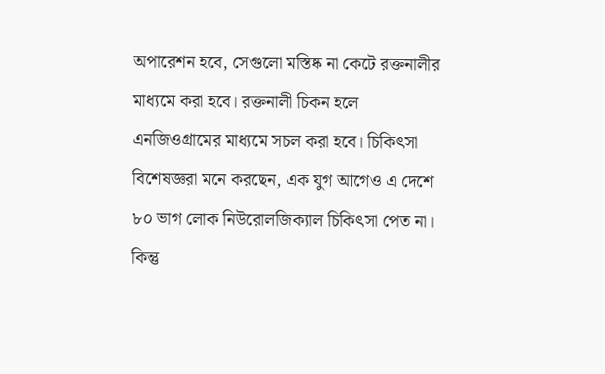অপারেশন হবে, সেগুলো মস্তিষ্ক না কেটে রক্তনালীর মাধ্যমে করা হবে। রক্তনালী চিকন হলে এনজিওগ্রামের মাধ্যমে সচল করা হবে। চিকিৎসা বিশেষজ্ঞরা মনে করছেন, এক যুগ আগেও এ দেশে ৮০ ভাগ লোক নিউরোলজিক্যাল চিকিৎসা পেত না। কিন্তু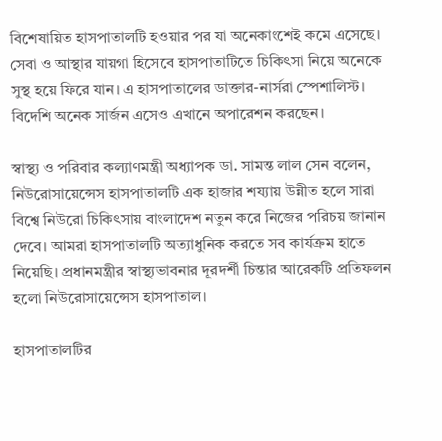বিশেষায়িত হাসপাতালটি হওয়ার পর যা অনেকাংশেই কমে এসেছে। সেবা ও আস্থার যায়গা হিসেবে হাসপাতাটিতে চিকিৎসা নিয়ে অনেকে সুস্থ হয়ে ফিরে যান। এ হাসপাতালের ডাক্তার-নার্সরা স্পেশালিস্ট। বিদেশি অনেক সার্জন এসেও এখানে অপারেশন করছেন।

স্বাস্থ্য ও পরিবার কল্যাণমন্ত্রী অধ্যাপক ডা. সামন্ত লাল সেন বলেন, নিউরোসায়েন্সেস হাসপাতালটি এক হাজার শয্যায় উন্নীত হলে সারা বিশ্বে নিউরো চিকিৎসায় বাংলাদেশ নতুন করে নিজের পরিচয় জানান দেবে। আমরা হাসপাতালটি অত্যাধুনিক করতে সব কার্যক্রম হাতে নিয়েছি। প্রধানমন্ত্রীর স্বাস্থ্যভাবনার দূরদর্শী চিন্তার আরেকটি প্রতিফলন হলো নিউরোসায়েন্সেস হাসপাতাল।

হাসপাতালটির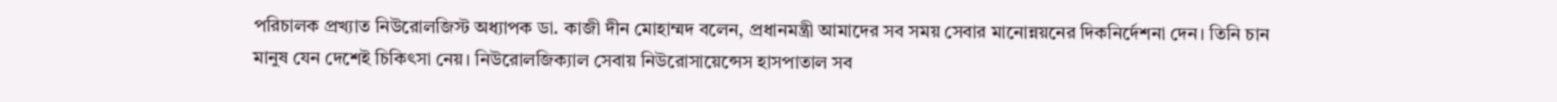পরিচালক প্রখ্যাত নিউরোলজিস্ট অধ্যাপক ডা. কাজী দীন মোহাম্মদ বলেন, প্রধানমন্ত্রী আমাদের সব সময় সেবার মানোন্নয়নের দিকনির্দেশনা দেন। তিনি চান মানুষ যেন দেশেই চিকিৎসা নেয়। নিউরোলজিক্যাল সেবায় নিউরোসায়েন্সেস হাসপাতাল সব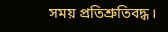সময় প্রতিশ্রুতিবদ্ধ।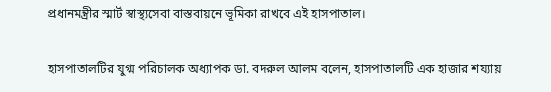প্রধানমন্ত্রীর স্মার্ট স্বাস্থ্যসেবা বাস্তবায়নে ভূমিকা রাখবে এই হাসপাতাল।

হাসপাতালটির যুগ্ম পরিচালক অধ্যাপক ডা. বদরুল আলম বলেন, হাসপাতালটি এক হাজার শয্যায়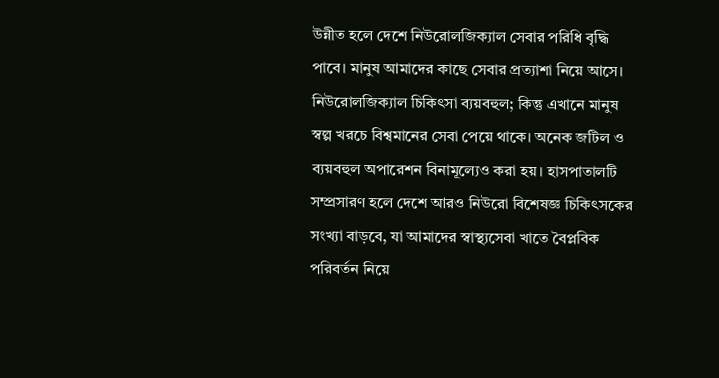উন্নীত হলে দেশে নিউরোলজিক্যাল সেবার পরিধি বৃদ্ধি পাবে। মানুষ আমাদের কাছে সেবার প্রত্যাশা নিয়ে আসে। নিউরোলজিক্যাল চিকিৎসা ব্যয়বহুল; কিন্তু এখানে মানুষ স্বল্প খরচে বিশ্বমানের সেবা পেয়ে থাকে। অনেক জটিল ও ব্যয়বহুল অপারেশন বিনামূল্যেও করা হয়। হাসপাতালটি সম্প্রসারণ হলে দেশে আরও নিউরো বিশেষজ্ঞ চিকিৎসকের সংখ্যা বাড়বে, যা আমাদের স্বাস্থ্যসেবা খাতে বৈপ্লবিক পরিবর্তন নিয়ে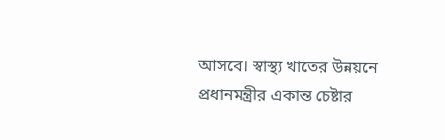আসবে। স্বাস্থ্য খাতের উন্নয়নে প্রধানমন্ত্রীর একান্ত চেষ্টার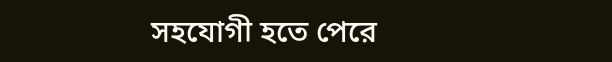সহযোগী হতে পেরে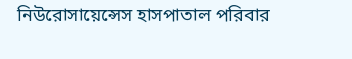নিউরোসায়েন্সেস হাসপাতাল পরিবার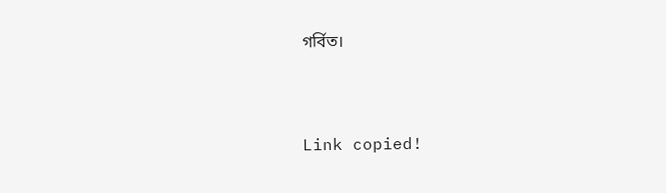গর্বিত।


Link copied!